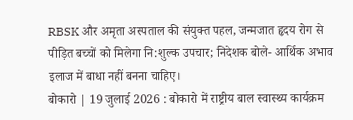RBSK और अमृता अस्पताल की संयुक्त पहल, जन्मजात हृदय रोग से पीड़ित बच्चों को मिलेगा नि:शुल्क उपचार; निदेशक बोले- आर्थिक अभाव इलाज में बाधा नहीं बनना चाहिए।
बोकारो | 19 जुलाई 2026 : बोकारो में राष्ट्रीय बाल स्वास्थ्य कार्यक्रम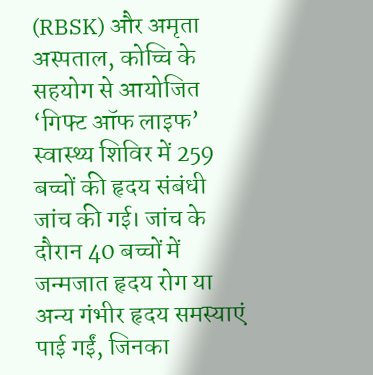(RBSK) और अमृता अस्पताल, कोच्चि के सहयोग से आयोजित ‘गिफ्ट ऑफ लाइफ’ स्वास्थ्य शिविर में 259 बच्चों की हृदय संबंधी जांच की गई। जांच के दौरान 40 बच्चों में जन्मजात हृदय रोग या अन्य गंभीर हृदय समस्याएं पाई गईं, जिनका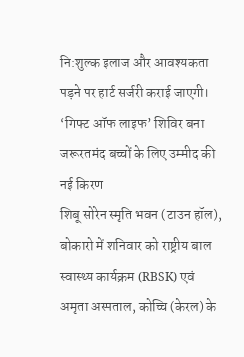नि:शुल्क इलाज और आवश्यकता पड़ने पर हार्ट सर्जरी कराई जाएगी।
‘गिफ्ट ऑफ लाइफ’ शिविर बना जरूरतमंद बच्चों के लिए उम्मीद की नई किरण
शिबू सोरेन स्मृति भवन (टाउन हॉल), बोकारो में शनिवार को राष्ट्रीय बाल स्वास्थ्य कार्यक्रम (RBSK) एवं अमृता अस्पताल, कोच्चि (केरल) के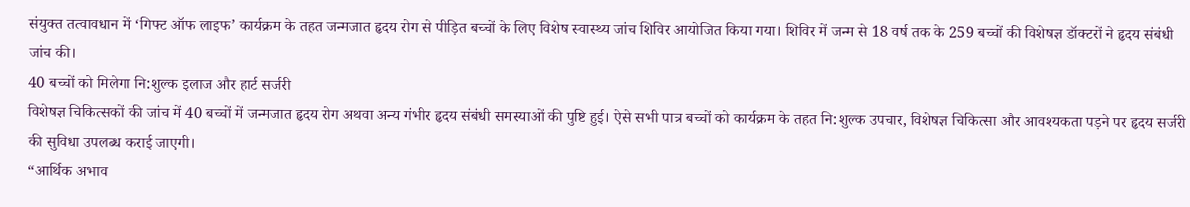संयुक्त तत्वावधान में ‘गिफ्ट ऑफ लाइफ’ कार्यक्रम के तहत जन्मजात हृदय रोग से पीड़ित बच्चों के लिए विशेष स्वास्थ्य जांच शिविर आयोजित किया गया। शिविर में जन्म से 18 वर्ष तक के 259 बच्चों की विशेषज्ञ डॉक्टरों ने हृदय संबंधी जांच की।
40 बच्चों को मिलेगा नि:शुल्क इलाज और हार्ट सर्जरी
विशेषज्ञ चिकित्सकों की जांच में 40 बच्चों में जन्मजात हृदय रोग अथवा अन्य गंभीर हृदय संबंधी समस्याओं की पुष्टि हुई। ऐसे सभी पात्र बच्चों को कार्यक्रम के तहत नि:शुल्क उपचार, विशेषज्ञ चिकित्सा और आवश्यकता पड़ने पर हृदय सर्जरी की सुविधा उपलब्ध कराई जाएगी।
“आर्थिक अभाव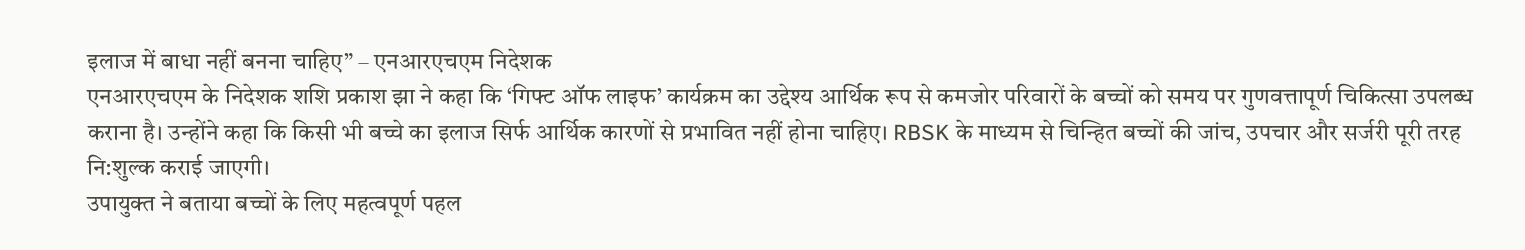इलाज में बाधा नहीं बनना चाहिए” – एनआरएचएम निदेशक
एनआरएचएम के निदेशक शशि प्रकाश झा ने कहा कि ‘गिफ्ट ऑफ लाइफ’ कार्यक्रम का उद्देश्य आर्थिक रूप से कमजोर परिवारों के बच्चों को समय पर गुणवत्तापूर्ण चिकित्सा उपलब्ध कराना है। उन्होंने कहा कि किसी भी बच्चे का इलाज सिर्फ आर्थिक कारणों से प्रभावित नहीं होना चाहिए। RBSK के माध्यम से चिन्हित बच्चों की जांच, उपचार और सर्जरी पूरी तरह नि:शुल्क कराई जाएगी।
उपायुक्त ने बताया बच्चों के लिए महत्वपूर्ण पहल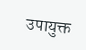उपायुक्त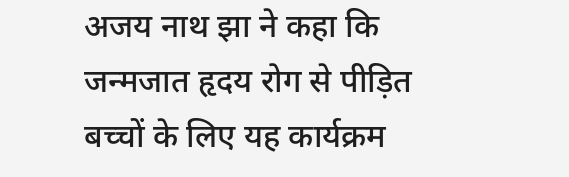अजय नाथ झा ने कहा कि जन्मजात हृदय रोग से पीड़ित बच्चों के लिए यह कार्यक्रम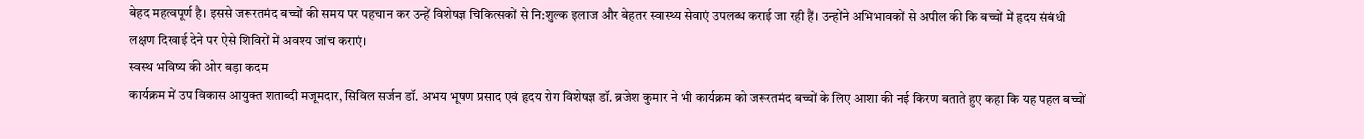बेहद महत्वपूर्ण है। इससे जरूरतमंद बच्चों की समय पर पहचान कर उन्हें विशेषज्ञ चिकित्सकों से नि:शुल्क इलाज और बेहतर स्वास्थ्य सेवाएं उपलब्ध कराई जा रही हैं। उन्होंने अभिभावकों से अपील की कि बच्चों में हृदय संबंधी लक्षण दिखाई देने पर ऐसे शिविरों में अवश्य जांच कराएं।
स्वस्थ भविष्य की ओर बड़ा कदम
कार्यक्रम में उप विकास आयुक्त शताब्दी मजूमदार, सिविल सर्जन डॉ. अभय भूषण प्रसाद एवं हृदय रोग विशेषज्ञ डॉ. ब्रजेश कुमार ने भी कार्यक्रम को जरूरतमंद बच्चों के लिए आशा की नई किरण बताते हुए कहा कि यह पहल बच्चों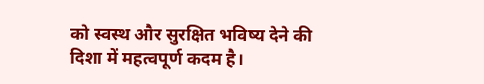को स्वस्थ और सुरक्षित भविष्य देने की दिशा में महत्वपूर्ण कदम है।